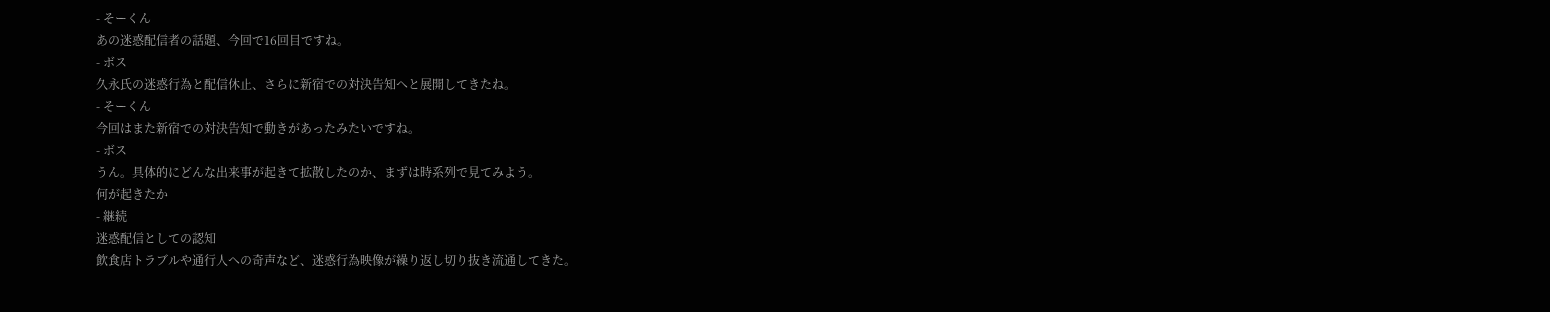- そーくん
あの迷惑配信者の話題、今回で16回目ですね。
- ボス
久永氏の迷惑行為と配信休止、さらに新宿での対決告知へと展開してきたね。
- そーくん
今回はまた新宿での対決告知で動きがあったみたいですね。
- ボス
うん。具体的にどんな出来事が起きて拡散したのか、まずは時系列で見てみよう。
何が起きたか
- 継続
迷惑配信としての認知
飲食店トラブルや通行人への奇声など、迷惑行為映像が繰り返し切り抜き流通してきた。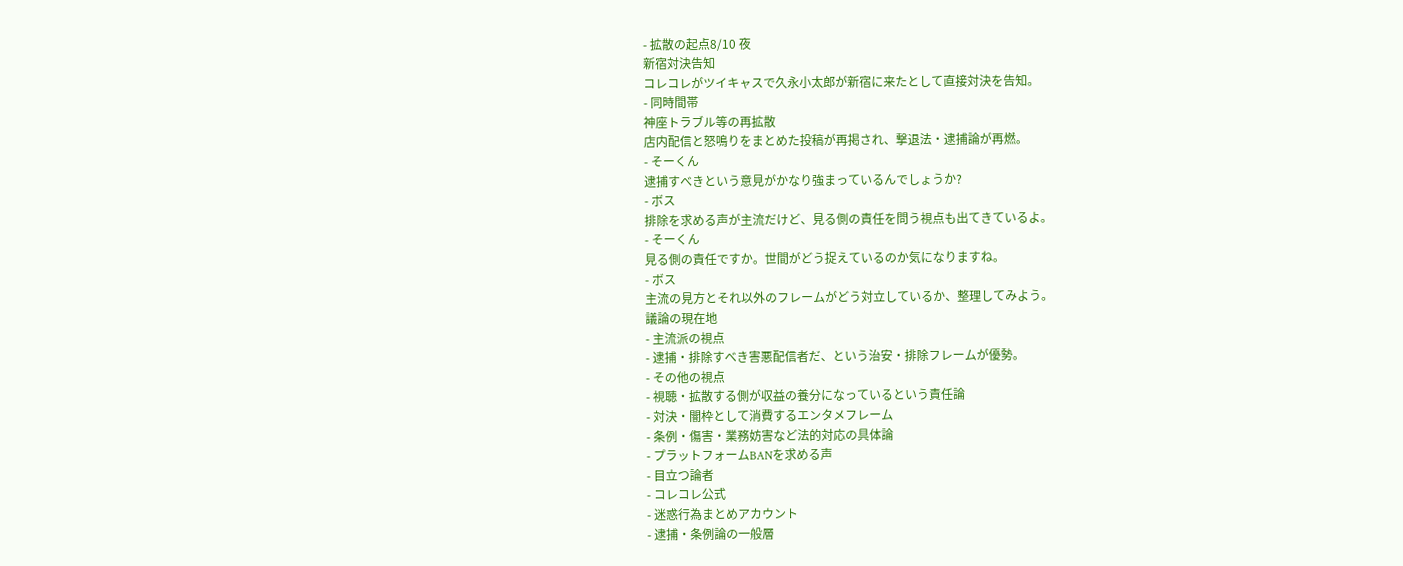- 拡散の起点8/10 夜
新宿対決告知
コレコレがツイキャスで久永小太郎が新宿に来たとして直接対決を告知。
- 同時間帯
神座トラブル等の再拡散
店内配信と怒鳴りをまとめた投稿が再掲され、撃退法・逮捕論が再燃。
- そーくん
逮捕すべきという意見がかなり強まっているんでしょうか?
- ボス
排除を求める声が主流だけど、見る側の責任を問う視点も出てきているよ。
- そーくん
見る側の責任ですか。世間がどう捉えているのか気になりますね。
- ボス
主流の見方とそれ以外のフレームがどう対立しているか、整理してみよう。
議論の現在地
- 主流派の視点
- 逮捕・排除すべき害悪配信者だ、という治安・排除フレームが優勢。
- その他の視点
- 視聴・拡散する側が収益の養分になっているという責任論
- 対決・闇枠として消費するエンタメフレーム
- 条例・傷害・業務妨害など法的対応の具体論
- プラットフォームBANを求める声
- 目立つ論者
- コレコレ公式
- 迷惑行為まとめアカウント
- 逮捕・条例論の一般層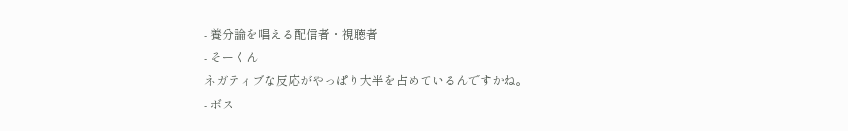- 養分論を唱える配信者・視聴者
- そーくん
ネガティブな反応がやっぱり大半を占めているんですかね。
- ボス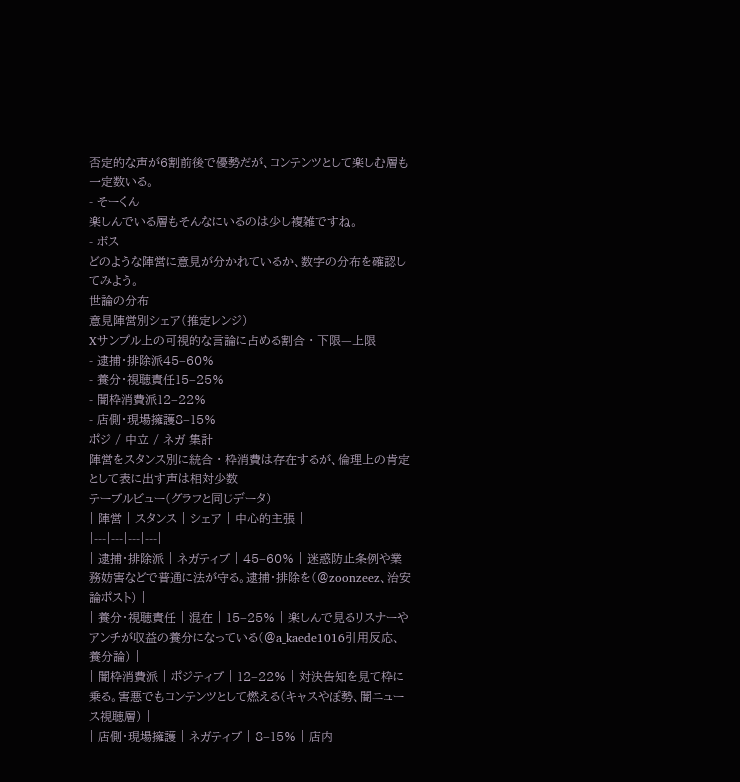否定的な声が6割前後で優勢だが、コンテンツとして楽しむ層も一定数いる。
- そーくん
楽しんでいる層もそんなにいるのは少し複雑ですね。
- ボス
どのような陣営に意見が分かれているか、数字の分布を確認してみよう。
世論の分布
意見陣営別シェア(推定レンジ)
Xサンプル上の可視的な言論に占める割合 · 下限—上限
- 逮捕・排除派45–60%
- 養分・視聴責任15–25%
- 闇枠消費派12–22%
- 店側・現場擁護8–15%
ポジ / 中立 / ネガ 集計
陣営をスタンス別に統合 · 枠消費は存在するが、倫理上の肯定として表に出す声は相対少数
テーブルビュー(グラフと同じデータ)
| 陣営 | スタンス | シェア | 中心的主張 |
|---|---|---|---|
| 逮捕・排除派 | ネガティブ | 45–60% | 迷惑防止条例や業務妨害などで普通に法が守る。逮捕・排除を(@zoonzeez、治安論ポスト) |
| 養分・視聴責任 | 混在 | 15–25% | 楽しんで見るリスナーやアンチが収益の養分になっている(@a_kaede1016引用反応、養分論) |
| 闇枠消費派 | ポジティブ | 12–22% | 対決告知を見て枠に乗る。害悪でもコンテンツとして燃える(キャスやぽ勢、闇ニュース視聴層) |
| 店側・現場擁護 | ネガティブ | 8–15% | 店内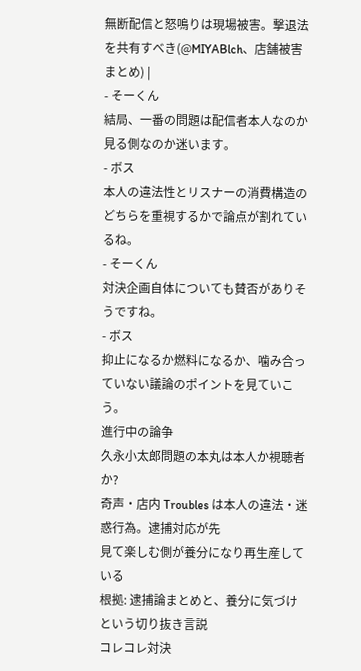無断配信と怒鳴りは現場被害。撃退法を共有すべき(@MIYABlch、店舗被害まとめ) |
- そーくん
結局、一番の問題は配信者本人なのか見る側なのか迷います。
- ボス
本人の違法性とリスナーの消費構造のどちらを重視するかで論点が割れているね。
- そーくん
対決企画自体についても賛否がありそうですね。
- ボス
抑止になるか燃料になるか、噛み合っていない議論のポイントを見ていこう。
進行中の論争
久永小太郎問題の本丸は本人か視聴者か?
奇声・店内 Troubles は本人の違法・迷惑行為。逮捕対応が先
見て楽しむ側が養分になり再生産している
根拠: 逮捕論まとめと、養分に気づけという切り抜き言説
コレコレ対決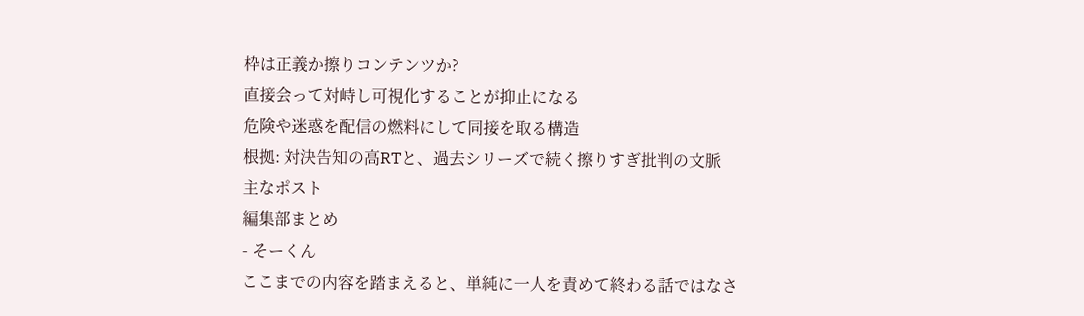枠は正義か擦りコンテンツか?
直接会って対峙し可視化することが抑止になる
危険や迷惑を配信の燃料にして同接を取る構造
根拠: 対決告知の高RTと、過去シリーズで続く擦りすぎ批判の文脈
主なポスト
編集部まとめ
- そーくん
ここまでの内容を踏まえると、単純に一人を責めて終わる話ではなさ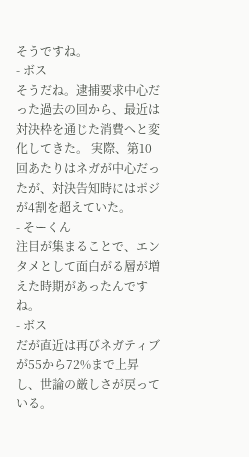そうですね。
- ボス
そうだね。逮捕要求中心だった過去の回から、最近は対決枠を通じた消費へと変化してきた。 実際、第10回あたりはネガが中心だったが、対決告知時にはポジが4割を超えていた。
- そーくん
注目が集まることで、エンタメとして面白がる層が増えた時期があったんですね。
- ボス
だが直近は再びネガティブが55から72%まで上昇し、世論の厳しさが戻っている。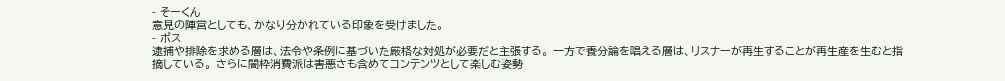- そーくん
意見の陣営としても、かなり分かれている印象を受けました。
- ボス
逮捕や排除を求める層は、法令や条例に基づいた厳格な対処が必要だと主張する。 一方で養分論を唱える層は、リスナーが再生することが再生産を生むと指摘している。 さらに闇枠消費派は害悪さも含めてコンテンツとして楽しむ姿勢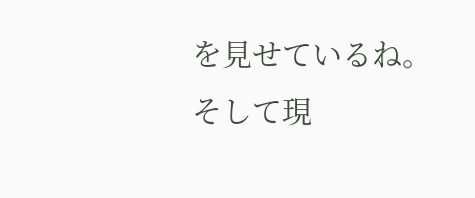を見せているね。 そして現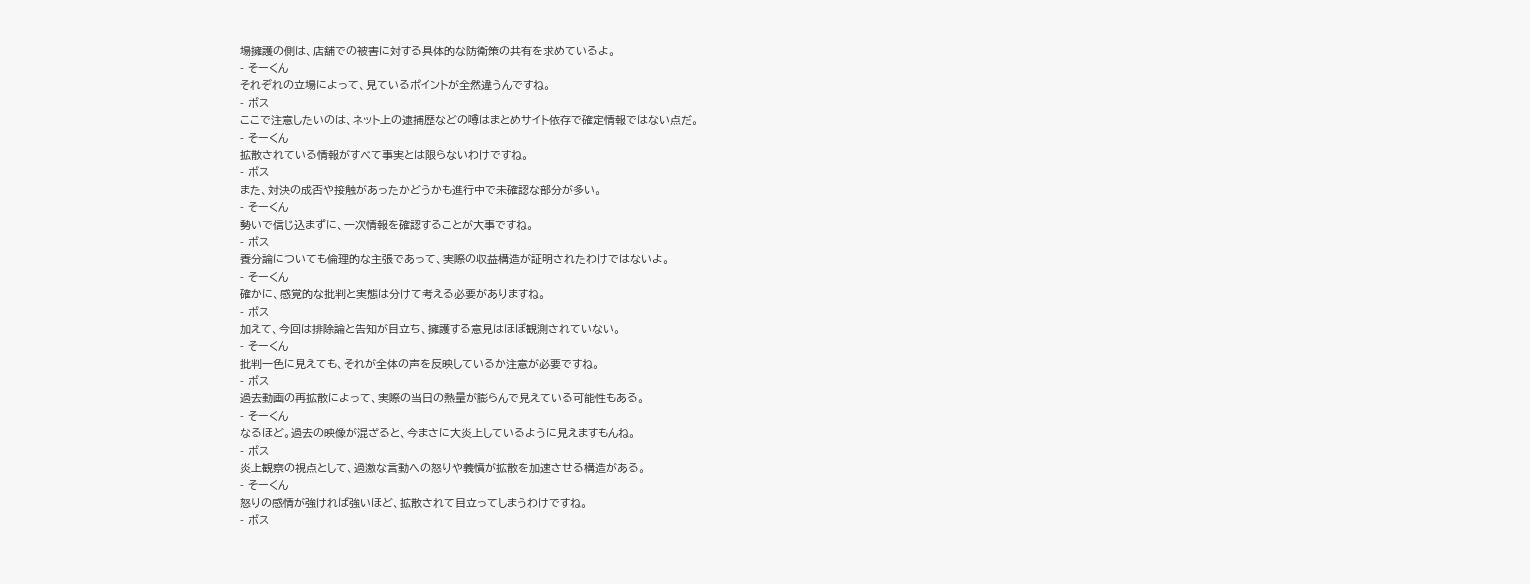場擁護の側は、店舗での被害に対する具体的な防衛策の共有を求めているよ。
- そーくん
それぞれの立場によって、見ているポイントが全然違うんですね。
- ボス
ここで注意したいのは、ネット上の逮捕歴などの噂はまとめサイト依存で確定情報ではない点だ。
- そーくん
拡散されている情報がすべて事実とは限らないわけですね。
- ボス
また、対決の成否や接触があったかどうかも進行中で未確認な部分が多い。
- そーくん
勢いで信じ込まずに、一次情報を確認することが大事ですね。
- ボス
養分論についても倫理的な主張であって、実際の収益構造が証明されたわけではないよ。
- そーくん
確かに、感覚的な批判と実態は分けて考える必要がありますね。
- ボス
加えて、今回は排除論と告知が目立ち、擁護する意見はほぼ観測されていない。
- そーくん
批判一色に見えても、それが全体の声を反映しているか注意が必要ですね。
- ボス
過去動画の再拡散によって、実際の当日の熱量が膨らんで見えている可能性もある。
- そーくん
なるほど。過去の映像が混ざると、今まさに大炎上しているように見えますもんね。
- ボス
炎上観察の視点として、過激な言動への怒りや義憤が拡散を加速させる構造がある。
- そーくん
怒りの感情が強ければ強いほど、拡散されて目立ってしまうわけですね。
- ボス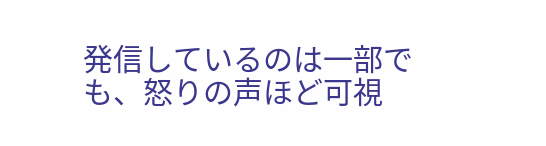発信しているのは一部でも、怒りの声ほど可視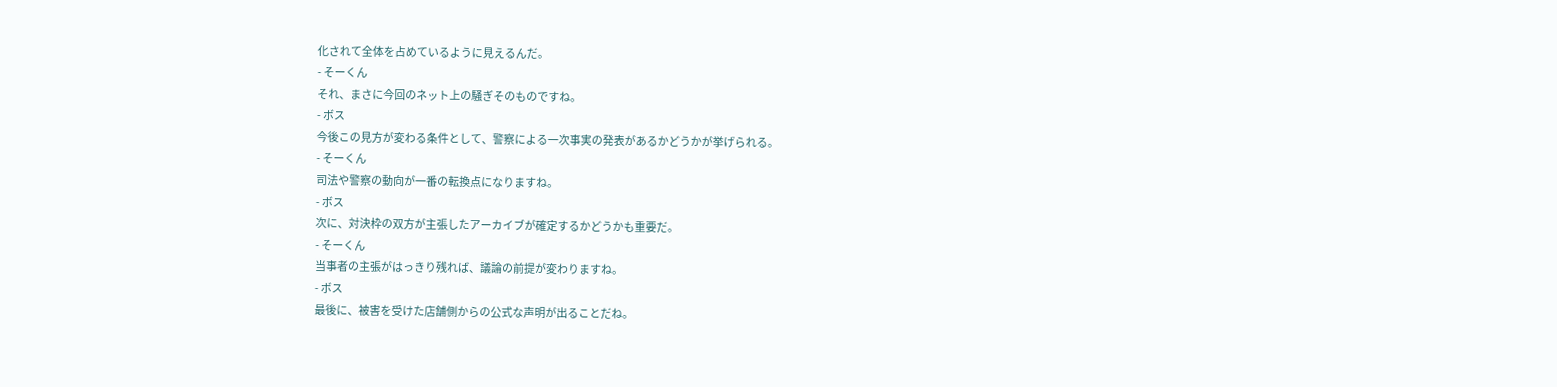化されて全体を占めているように見えるんだ。
- そーくん
それ、まさに今回のネット上の騒ぎそのものですね。
- ボス
今後この見方が変わる条件として、警察による一次事実の発表があるかどうかが挙げられる。
- そーくん
司法や警察の動向が一番の転換点になりますね。
- ボス
次に、対決枠の双方が主張したアーカイブが確定するかどうかも重要だ。
- そーくん
当事者の主張がはっきり残れば、議論の前提が変わりますね。
- ボス
最後に、被害を受けた店舗側からの公式な声明が出ることだね。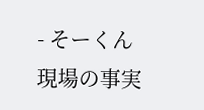- そーくん
現場の事実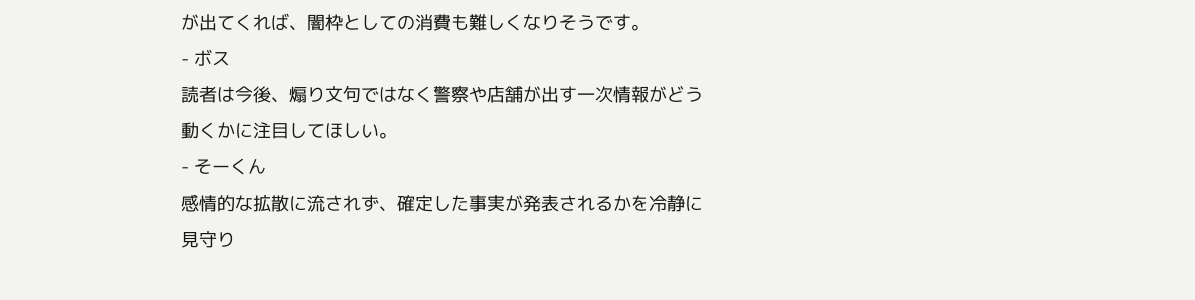が出てくれば、闇枠としての消費も難しくなりそうです。
- ボス
読者は今後、煽り文句ではなく警察や店舗が出す一次情報がどう動くかに注目してほしい。
- そーくん
感情的な拡散に流されず、確定した事実が発表されるかを冷静に見守り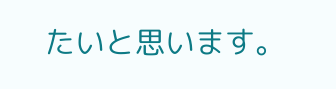たいと思います。